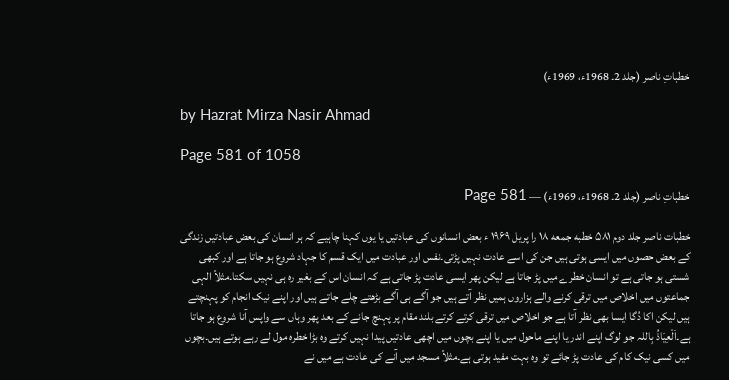خطباتِ ناصر (جلد 2۔ 1968ء، 1969ء)

by Hazrat Mirza Nasir Ahmad

Page 581 of 1058

خطباتِ ناصر (جلد 2۔ 1968ء، 1969ء) — Page 581

خطبات ناصر جلد دوم ۵۸۱ خطبه جمعه ۱۸ را پریل ۱۹۶۹ ء بعض انسانوں کی عبادتیں یا یوں کہنا چاہیے کہ ہر انسان کی بعض عبادتیں زندگی کے بعض حصوں میں ایسی ہوتی ہیں جن کی اسے عادت نہیں پڑتی۔نفس اور عبادت میں ایک قسم کا جہاد شروع ہو جاتا ہے اور کبھی شستی ہو جاتی ہے تو انسان خطرے میں پڑ جاتا ہے لیکن پھر ایسی عادت پڑ جاتی ہے کہ انسان اس کے بغیر رہ ہی نہیں سکتا۔مثلاً الہی جماعتوں میں اخلاص میں ترقی کرنے والے ہزاروں ہمیں نظر آتے ہیں جو آگے ہی آگے بڑھتے چلے جاتے ہیں اور اپنے نیک انجام کو پہنچتے ہیں لیکن اکا دُگا ایسا بھی نظر آتا ہے جو اخلاص میں ترقی کرتے کرتے بلند مقام پر پہنچ جانے کے بعد پھر وہاں سے واپس آنا شروع ہو جاتا ہے۔اَلْعِيَاذُ بِاللہ جو لوگ اپنے اندر یا اپنے ماحول میں یا اپنے بچوں میں اچھی عادتیں پیدا نہیں کرتے وہ بڑا خطرہ مول لے رہے ہوتے ہیں۔بچوں میں کسی نیک کام کی عادت پڑ جائے تو وہ بہت مفید ہوتی ہے۔مثلاً مسجد میں آنے کی عادت ہے میں نے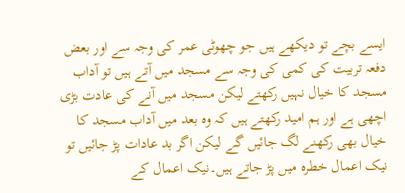ایسے بچے تو دیکھے ہیں جو چھوٹی عمر کی وجہ سے اور بعض دفعہ تربیت کی کمی کی وجہ سے مسجد میں آتے ہیں تو آداب مسجد کا خیال نہیں رکھتے لیکن مسجد میں آنے کی عادت بڑی اچھی ہے اور ہم امید رکھتے ہیں کہ وہ بعد میں آداب مسجد کا خیال بھی رکھنے لگ جائیں گے لیکن اگر بد عادات پڑ جائیں تو نیک اعمال خطرہ میں پڑ جاتے ہیں۔نیک اعمال کے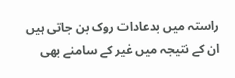راستہ میں بدعادات روک بن جاتی ہیں ان کے نتیجہ میں غیر کے سامنے بھی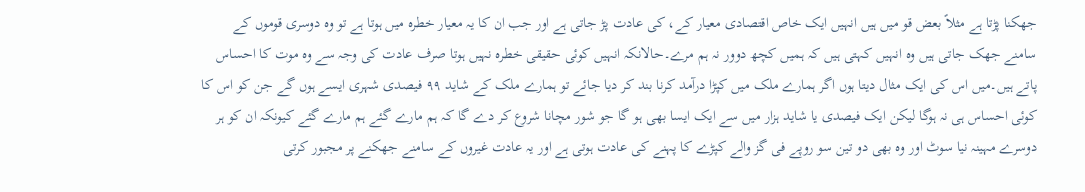جھکنا پڑتا ہے مثلاً بعض قو میں ہیں انہیں ایک خاص اقتصادی معیار کے، کی عادت پڑ جاتی ہے اور جب ان کا یہ معیار خطرہ میں ہوتا ہے تو وہ دوسری قوموں کے سامنے جھک جاتی ہیں وہ انہیں کہتی ہیں کہ ہمیں کچھ دوور نہ ہم مرے۔حالانکہ انہیں کوئی حقیقی خطرہ نہیں ہوتا صرف عادت کی وجہ سے وہ موت کا احساس پاتے ہیں۔میں اس کی ایک مثال دیتا ہوں اگر ہمارے ملک میں کپڑا درآمد کرنا بند کر دیا جائے تو ہمارے ملک کے شاید ۹۹ فیصدی شہری ایسے ہوں گے جن کو اس کا کوئی احساس ہی نہ ہوگا لیکن ایک فیصدی یا شاید ہزار میں سے ایک ایسا بھی ہو گا جو شور مچانا شروع کر دے گا کہ ہم مارے گئے ہم مارے گئے کیونکہ ان کو ہر دوسرے مہینہ نیا سوٹ اور وہ بھی دو تین سو روپے فی گز والے کپڑے کا پہنے کی عادت ہوتی ہے اور یہ عادت غیروں کے سامنے جھکنے پر مجبور کرتی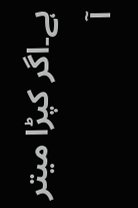ہے۔اگر کپڑا میتر آ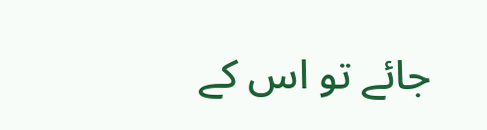جائے تو اس کے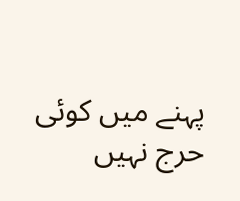پہنے میں کوئی حرج نہیں